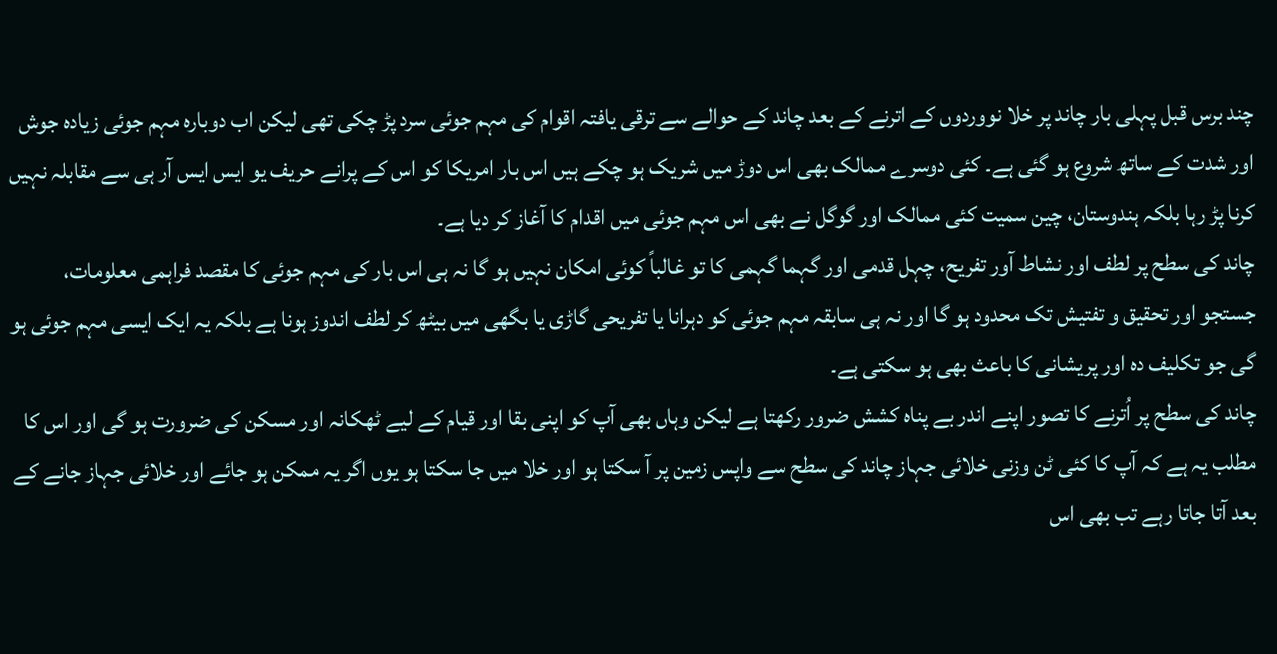چند برس قبل پہلی بار چاند پر خلا نووردوں کے اترنے کے بعد چاند کے حوالے سے ترقی یافتہ اقوام کی مہم جوئی سرد پڑ چکی تھی لیکن اب دوبارہ مہم جوئی زیادہ جوش اور شدت کے ساتھ شروع ہو گئی ہے۔ کئی دوسرے ممالک بھی اس دوڑ میں شریک ہو چکے ہیں اس بار امریکا کو اس کے پرانے حریف یو ایس ایس آر ہی سے مقابلہ نہیں کرنا پڑ رہا بلکہ ہندوستان، چین سمیت کئی ممالک اور گوگل نے بھی اس مہم جوئی میں اقدام کا آغاز کر دیا ہے۔
چاند کی سطح پر لطف اور نشاط آور تفریح، چہل قدمی اور گہما گہمی کا تو غالباً کوئی امکان نہیں ہو گا نہ ہی اس بار کی مہم جوئی کا مقصد فراہمی معلومات، جستجو اور تحقیق و تفتیش تک محدود ہو گا اور نہ ہی سابقہ مہم جوئی کو دہرانا یا تفریحی گاڑی یا بگھی میں بیٹھ کر لطف اندوز ہونا ہے بلکہ یہ ایک ایسی مہم جوئی ہو گی جو تکلیف دہ اور پریشانی کا باعث بھی ہو سکتی ہے۔
چاند کی سطح پر اُترنے کا تصور اپنے اندر بے پناہ کشش ضرور رکھتا ہے لیکن وہاں بھی آپ کو اپنی بقا اور قیام کے لیے ٹھکانہ اور مسکن کی ضرورت ہو گی اور اس کا مطلب یہ ہے کہ آپ کا کئی ٹن وزنی خلائی جہاز چاند کی سطح سے واپس زمین پر آ سکتا ہو اور خلا میں جا سکتا ہو یوں اگر یہ ممکن ہو جائے اور خلائی جہاز جانے کے بعد آتا جاتا رہے تب بھی اس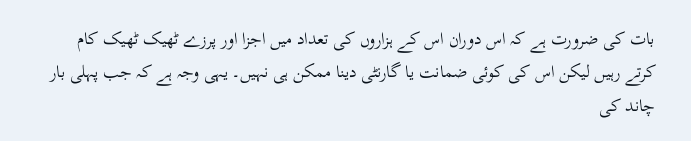بات کی ضرورت ہے کہ اس دوران اس کے ہزاروں کی تعداد میں اجزا اور پرزے ٹھیک ٹھیک کام کرتے رہیں لیکن اس کی کوئی ضمانت یا گارنٹی دینا ممکن ہی نہیں۔ یہی وجہ ہے کہ جب پہلی بار چاند کی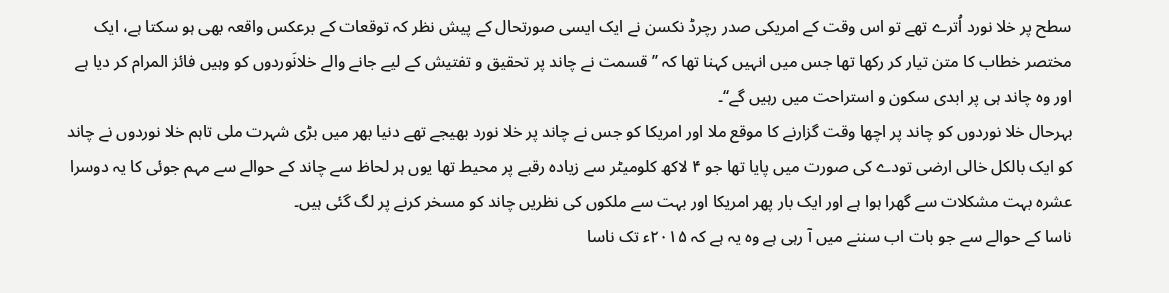سطح پر خلا نورد اُترے تھے تو اس وقت کے امریکی صدر رچرڈ نکسن نے ایک ایسی صورتحال کے پیش نظر کہ توقعات کے برعکس واقعہ بھی ہو سکتا ہے، ایک مختصر خطاب کا متن تیار کر رکھا تھا جس میں انہیں کہنا تھا کہ ’’قسمت نے چاند پر تحقیق و تفتیش کے لیے جانے والے خلانَوردوں کو وہیں فائز المرام کر دیا ہے اور وہ چاند ہی پر ابدی سکون و استراحت میں رہیں گے‘‘۔
بہرحال خلا نوردوں کو چاند پر اچھا وقت گزارنے کا موقع ملا اور امریکا کو جس نے چاند پر خلا نورد بھیجے تھے دنیا بھر میں بڑی شہرت ملی تاہم خلا نوردوں نے چاند کو ایک بالکل خالی ارضی تودے کی صورت میں پایا تھا جو ۴ لاکھ کلومیٹر سے زیادہ رقبے پر محیط تھا یوں ہر لحاظ سے چاند کے حوالے سے مہم جوئی کا یہ دوسرا عشرہ بہت مشکلات سے گھرا ہوا ہے اور ایک بار پھر امریکا اور بہت سے ملکوں کی نظریں چاند کو مسخر کرنے پر لگ گئی ہیں۔
ناسا کے حوالے سے جو بات اب سننے میں آ رہی ہے وہ یہ ہے کہ ۲۰۱۵ء تک ناسا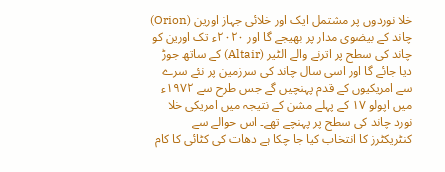خلا نوردوں پر مشتمل ایک اور خلائی جہاز اورین (Orion) چاند کے بیضوی مدار پر بھیجے گا اور ۲۰۲۰ء تک اورین کو چاند کی سطح پر اترنے والے الٹیر (Altair) کے ساتھ جوڑ دیا جائے گا اور اسی سال چاند کی سرزمین پر نئے سرے سے امریکیوں کے قدم پہنچیں گے جس طرح سے ۱۹۷۲ء میں اپولو ۱۷ کے پہلے مشن کے نتیجہ میں امریکی خلا نورد چاند کی سطح پر پہنچے تھے۔ اس حوالے سے کنٹریکٹرز کا انتخاب کیا جا چکا ہے دھات کی کٹائی کا کام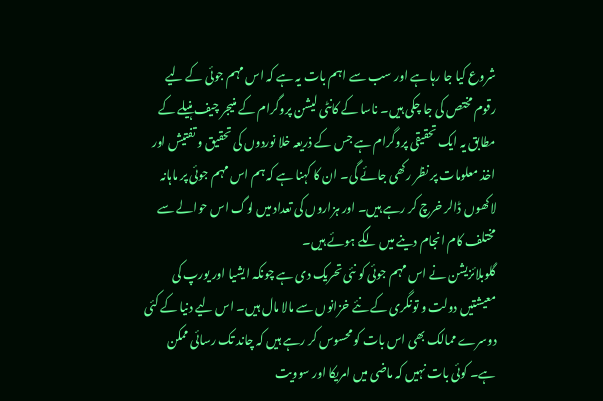شروع کیا جا رہا ہے اور سب سے اہم بات یہ ہے کہ اس مہم جوئی کے لیے رقوم مختص کی جا چکی ہیں۔ ناسا کے کانٹی لیشن پروگرام کے منیجر چیف ہنیلے کے مطابق یہ ایک تحقیقی پروگرام ہے جس کے ذریعہ خلا نوردوں کی تحقیق و تفتیش اور اخذ معلومات پر نظر رکھی جائے گی۔ ان کا کہنا ہے کہ ہم اس مہم جوئی پر ماہانہ لاکھوں ڈالر خرچ کر رہے ہیں۔ اور ہزاروں کی تعداد میں لوگ اس حوالے سے مختلف کام انجام دینے میں لگے ہوئے ہیں۔
گلوبلائزیشن نے اس مہم جوئی کو نئی تحریک دی ہے چونکہ ایشیا اور یورپ کی معیشتیں دولت و تونگری کے نئے خزانوں سے مالا مال ہیں۔ اس لیے دنیا کے کئی دوسرے ممالک بھی اس بات کو محسوس کر رہے ہیں کہ چاند تک رسائی ممکن ہے۔ کوئی بات نہیں کہ ماضی میں امریکا اور سوویت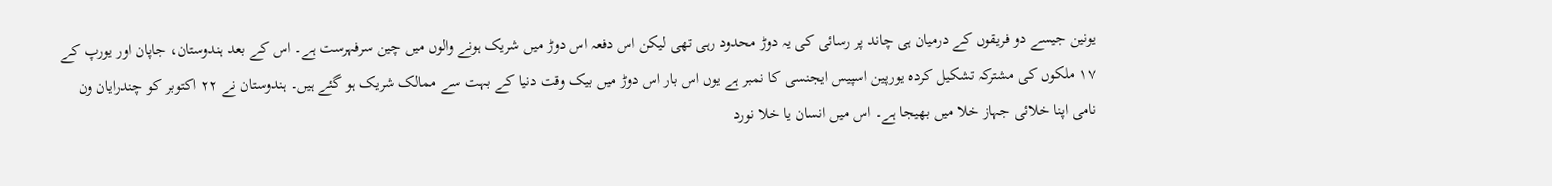یونین جیسے دو فریقوں کے درمیان ہی چاند پر رسائی کی یہ دوڑ محدود رہی تھی لیکن اس دفعہ اس دوڑ میں شریک ہونے والوں میں چین سرفہرست ہے۔ اس کے بعد ہندوستان، جاپان اور یورپ کے ۱۷ ملکوں کی مشترکہ تشکیل کردہ یورپین اسپیس ایجنسی کا نمبر ہے یوں اس بار اس دوڑ میں بیک وقت دنیا کے بہت سے ممالک شریک ہو گئے ہیں۔ ہندوستان نے ۲۲ اکتوبر کو چندرایان ون نامی اپنا خلائی جہاز خلا میں بھیجا ہے۔ اس میں انسان یا خلا نورد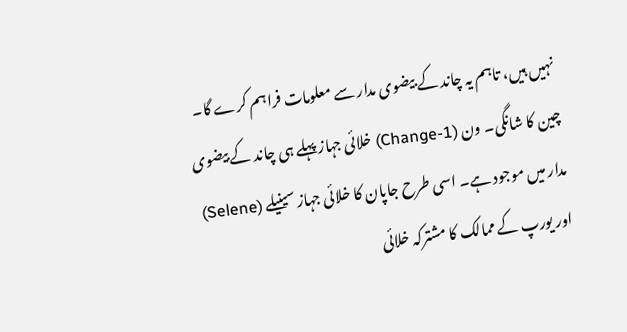نہیں ہیں، تاہم یہ چاند کے بیضوی مدار سے معلومات فراہم کرے گا۔ چین کا شانگی۔ ون (Change-1) خلائی جہاز پہلے ہی چاند کے بیضوی مدار میں موجود ہے۔ اسی طرح جاپان کا خلائی جہاز سینیلے (Selene) اور یورپ کے ممالک کا مشترکہ خلائی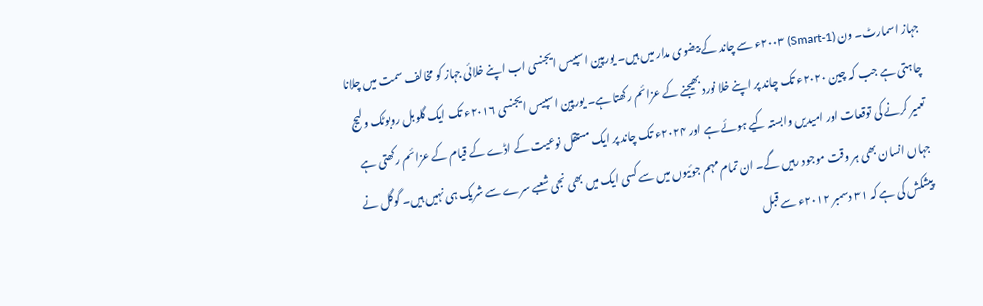جہاز اسمارٹ۔ ون (Smart-1) ۲۰۰۳ء سے چاند کے بیضوی مدار میں ہیں۔ یورپین اسپیس ایجنسی اب اپنے خلائی جہاز کو مخالف سمت میں چلانا چاہتی ہے جب کہ چین ۲۰۲۰ء تک چاند پر اپنے خلا نورد بھیجنے کے عزائم رکھتا ہے۔ یورپین اسپیس ایجنسی ۲۰۱۶ء تک ایک گلوبل روبوٹک ولیج تعمیر کرنے کی توقعات اور امیدیں وابستہ کیے ہوئے ہے اور ۲۰۲۴ء تک چاند پر ایک مستقل نوعیت کے اڈے کے قیام کے عزائم رکھتی ہے جہاں انسان بھی ہر وقت موجود رہیں گے۔ ان تمام مہم جوئیوں میں سے کسی ایک میں بھی نجی شعبے سرے سے شریک ہی نہیں ہیں۔ گوگل نے پیشکش کی ہے کہ ۳۱ دسمبر ۲۰۱۲ء سے قبل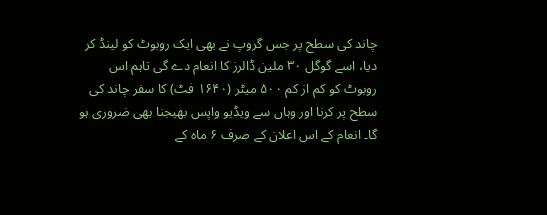چاند کی سطح پر جس گروپ نے بھی ایک روبوٹ کو لینڈ کر دیا، اسے گوگل ۳۰ ملین ڈالرز کا انعام دے گی تاہم اس روبوٹ کو کم از کم ۵۰۰ میٹر (۱۶۴۰ فٹ) کا سفر چاند کی سطح پر کرنا اور وہاں سے ویڈیو واپس بھیجنا بھی ضروری ہو گا۔ انعام کے اس اعلان کے صرف ۶ ماہ کے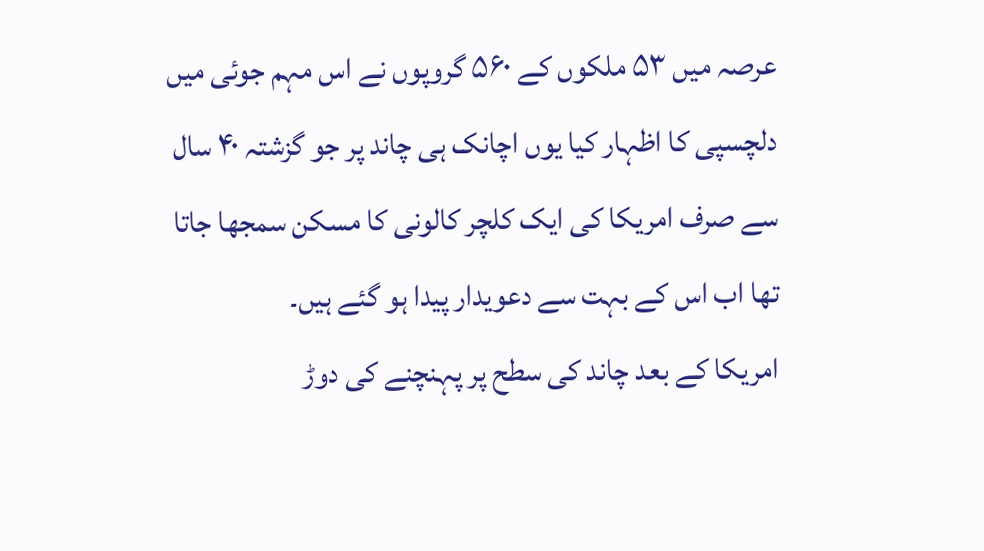عرصہ میں ۵۳ ملکوں کے ۵۶۰ گروپوں نے اس مہم جوئی میں دلچسپی کا اظہار کیا یوں اچانک ہی چاند پر جو گزشتہ ۴۰ سال سے صرف امریکا کی ایک کلچر کالونی کا مسکن سمجھا جاتا تھا اب اس کے بہت سے دعویدار پیدا ہو گئے ہیں۔
امریکا کے بعد چاند کی سطح پر پہنچنے کی دوڑ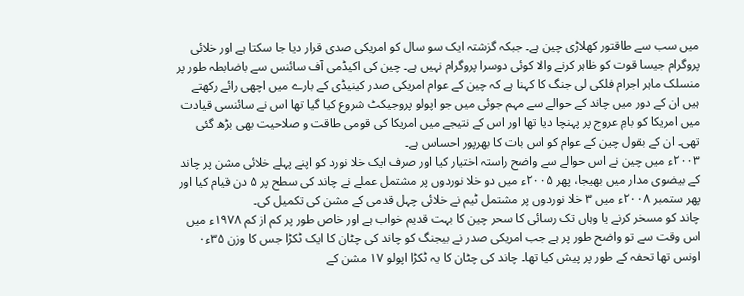میں سب سے طاقتور کھلاڑی چین ہے۔ جبکہ گزشتہ ایک سو سال کو امریکی صدی قرار دیا جا سکتا ہے اور خلائی پروگرام جیسا قوت کو ظاہر کرنے والا کوئی دوسرا پروگرام نہیں ہے۔ چین کی اکیڈمی آف سائنس سے باضابطہ طور پر منسلک ماہر اجرام فلکی لی جنگ کا کہنا ہے کہ چین کے عوام امریکی صدر کینیڈی کے بارے میں اچھی رائے رکھتے ہیں ان کے دور میں چاند کے حوالے سے مہم جوئی میں جو اپولو پروجیکٹ شروع کیا گیا تھا اس نے سائنسی قیادت میں امریکا کو بامِ عروج پر پہنچا دیا تھا اور اس کے نتیجے میں امریکا کی قومی طاقت و صلاحیت بھی بڑھ گئی تھی۔ ان کے بقول چین کے عوام کو اس بات کا بھرپور احساس ہے۔
۲۰۰۳ء میں چین نے اس حوالے سے واضح راستہ اختیار کیا اور صرف ایک خلا نورد کو اپنے پہلے خلائی مشن پر چاند کے بیضوی مدار میں بھیجا، پھر ۲۰۰۵ء میں دو خلا نوردوں پر مشتمل عملے نے چاند کی سطح پر ۵ دن قیام کیا اور پھر ستمبر ۲۰۰۸ء میں ۳ خلا نوردوں پر مشتمل ٹیم نے خلائی چہل قدمی کے مشن کی تکمیل کی۔
چاند کو مسخر کرنے یا وہاں تک رسائی کا سحر چین کا بہت قدیم خواب ہے اور خاص طور پر کم از کم ۱۹۷۸ء میں اس وقت سے تو واضح طور پر ہے جب امریکی صدر نے بیجنگ کو چاند کی چٹان کا ایک ٹکڑا جس کا وزن ۳۵ء۰ اونس تھا تحفہ کے طور پر پیش کیا تھا۔ چاند کی چٹان کا یہ ٹکڑا اپولو ۱۷ مشن کے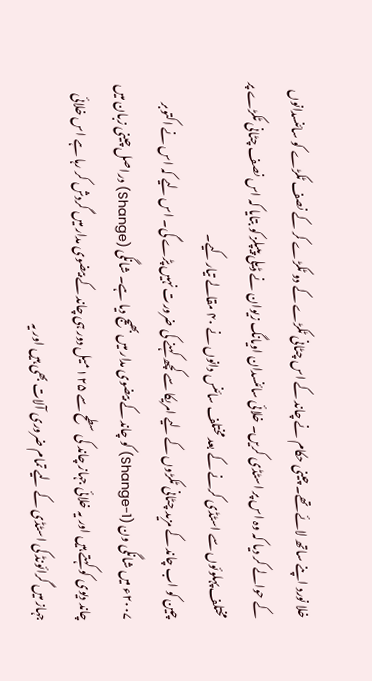خلا نورد اپنے ساتھ لائے تھے۔ چینی حکام نے چاند کے اس چٹانی ٹکڑے کے دو ٹکڑے کر کے نصف ٹکڑے کو سائنسدانوں کے حوالے کر دیا کہ وہ اس پر اسٹڈی کریں۔ خلائی سائنسدان اویانگ زیوان نے ڈیلی پیپلز کو بتایا کہ اس نصف چٹانی ٹکڑے پر مختلف پہلوئوں سے اسٹڈی کرنے کے بعد مختلف سائنس دانوں نے ۴۰ مقالے تیار کیے۔
چین کو اب چاند کے مزید چٹانی ٹکڑوں کے لیے امریکا سے کچھ کہنے کی ضرورت نہیں پڑے گی۔ اس لیے کہ اس نے اکتوبر ۲۰۰۷ء میں شانگی ون (Shange-1) کو چاند کے بیضوی مدار میں بھیج دیا ہے۔ شانگی (Shange) دراصل چینی زبان میں چاند دیوی کو کہتے ہیں اور یہ خلائی جہاز چاند کی سطح سے ۱۲۵ میل دور ہی چاند کے بیضوی مدار میں گردش کر رہا ہے اس خلائی جہاز میں گرائونڈ کی اسٹڈی کے لیے تمام ضروری آلات بھی ہیں اور یہ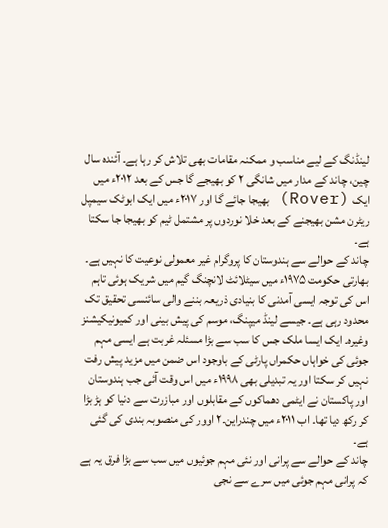لینڈنگ کے لیے مناسب و ممکنہ مقامات بھی تلاش کر رہا ہے۔ آئندہ سال چین، چاند کے مدار میں شانگی ۲ کو بھیجے گا جس کے بعد ۲۰۱۲ء میں ایک (Rover) بھیجا جائے گا اور ۲۰۱۷ء میں ایک ابوٹک سیمپل ریٹرن مشن بھیجنے کے بعد خلا نوردوں پر مشتمل ٹیم کو بھیجا جا سکتا ہے۔
چاند کے حوالے سے ہندوستان کا پروگرام غیر معمولی نوعیت کا نہیں ہے۔ بھارتی حکومت ۱۹۷۵ء میں سیٹلائٹ لانچنگ گیم میں شریک ہوئی تاہم اس کی توجہ ایسی آمدنی کا بنیادی ذریعہ بننے والی سائنسی تحقیق تک محدود رہی ہے۔ جیسے لینڈ میپنگ، موسم کی پیش بینی اور کمیونیکیشنز وغیرہ۔ ایک ایسا ملک جس کا سب سے بڑا مسئلہ غربت ہے ایسی مہم جوئی کی خواہاں حکمراں پارٹی کے باوجود اس ضمن میں مزید پیش رفت نہیں کر سکتا اور یہ تبدیلی بھی ۱۹۹۸ء میں اس وقت آئی جب ہندوستان اور پاکستان نے ایٹمی دھماکوں کے مقابلوں اور مبازرت سے دنیا کو ہڑ بڑا کر رکھ دیا تھا۔ اب ۲۰۱۱ء میں چندراین۔۲ اوور کی منصوبہ بندی کی گئی ہے۔
چاند کے حوالے سے پرانی اور نئی مہم جوئیوں میں سب سے بڑا فرق یہ ہے کہ پرانی مہم جوئی میں سرے سے نجی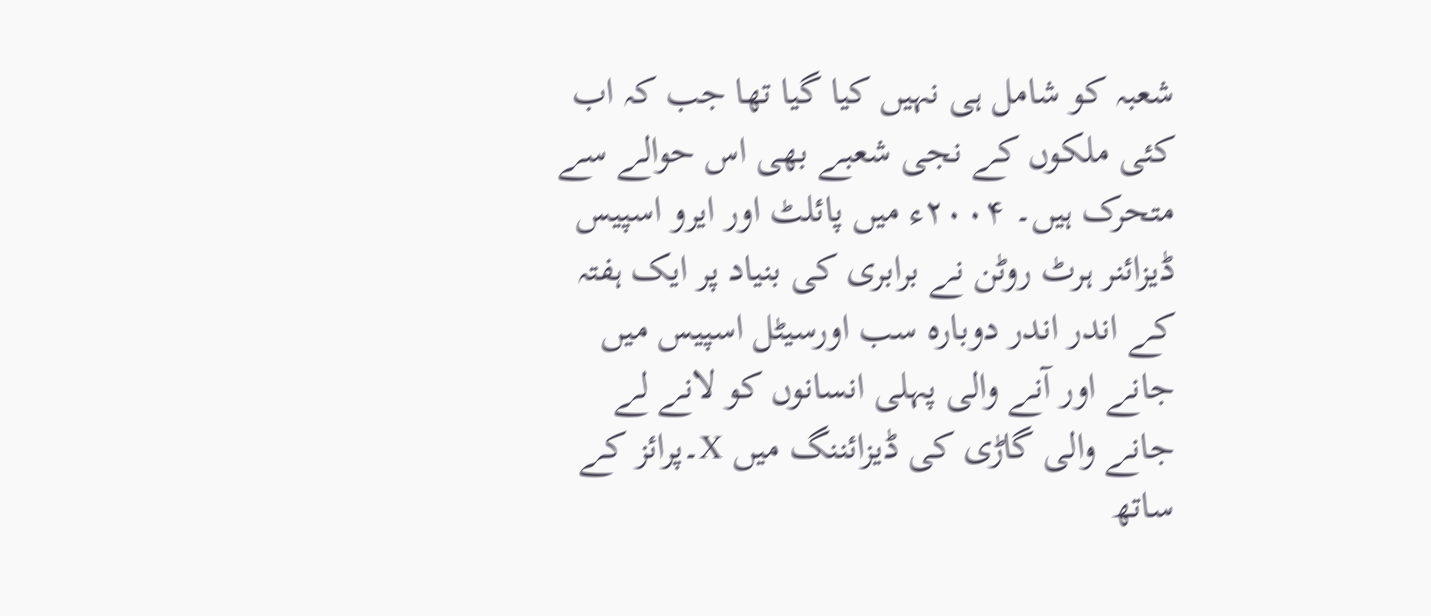شعبہ کو شامل ہی نہیں کیا گیا تھا جب کہ اب کئی ملکوں کے نجی شعبے بھی اس حوالے سے متحرک ہیں۔ ۲۰۰۴ء میں پائلٹ اور ایرو اسپیس ڈیزائنر ہرٹ روٹن نے برابری کی بنیاد پر ایک ہفتہ کے اندر اندر دوبارہ سب اورسیٹل اسپیس میں جانے اور آنے والی پہلی انسانوں کو لانے لے جانے والی گاڑی کی ڈیزائننگ میں X۔پرائز کے ساتھ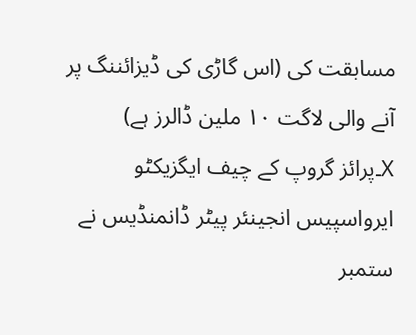مسابقت کی (اس گاڑی کی ڈیزائننگ پر آنے والی لاگت ۱۰ ملین ڈالرز ہے) X۔پرائز گروپ کے چیف ایگزیکٹو ایرواسپیس انجینئر پیٹر ڈانمنڈیس نے ستمبر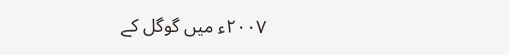۲۰۰۷ء میں گوگل کے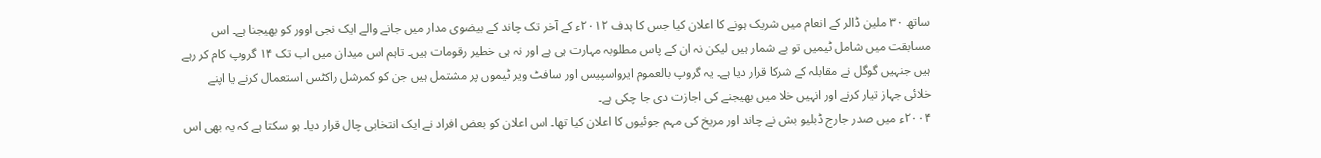ساتھ ۳۰ ملین ڈالر کے انعام میں شریک ہونے کا اعلان کیا جس کا ہدف ۲۰۱۲ء کے آخر تک چاند کے بیضوی مدار میں جانے والے ایک نجی اوور کو بھیجنا ہے۔ اس مسابقت میں شامل ٹیمیں تو بے شمار ہیں لیکن نہ ان کے پاس مطلوبہ مہارت ہی ہے اور نہ ہی خطیر رقومات ہیں۔ تاہم اس میدان میں اب تک ۱۴ گروپ کام کر رہے ہیں جنہیں گوگل نے مقابلہ کے شرکا قرار دیا ہے۔ یہ گروپ بالعموم ایرواسپیس اور سافٹ ویر ٹیموں پر مشتمل ہیں جن کو کمرشل راکٹس استعمال کرنے یا اپنے خلائی جہاز تیار کرنے اور انہیں خلا میں بھیجنے کی اجازت دی جا چکی ہے۔
۲۰۰۴ء میں صدر جارج ڈبلیو بش نے چاند اور مریخ کی مہم جوئیوں کا اعلان کیا تھا۔ اس اعلان کو بعض افراد نے ایک انتخابی چال قرار دیا۔ ہو سکتا ہے کہ یہ بھی اس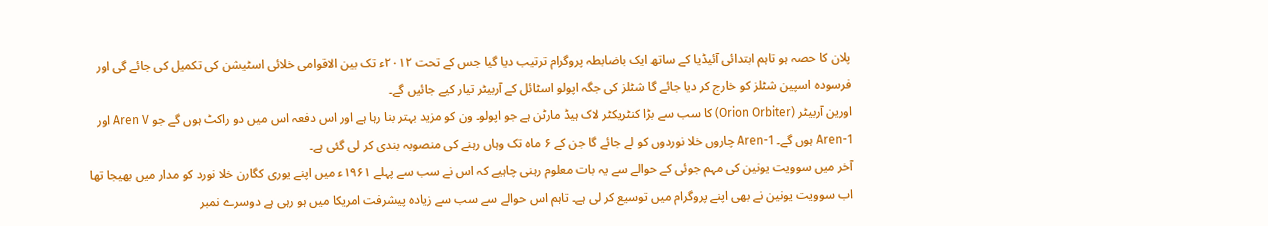پلان کا حصہ ہو تاہم ابتدائی آئیڈیا کے ساتھ ایک باضابطہ پروگرام ترتیب دیا گیا جس کے تحت ۲۰۱۲ء تک بین الاقوامی خلائی اسٹیشن کی تکمیل کی جائے گی اور فرسودہ اسپین شٹلز کو خارج کر دیا جائے گا شٹلز کی جگہ اپولو اسٹائل کے آربیٹر تیار کیے جائیں گے۔
اورین آربیٹر (Orion Orbiter) کا سب سے بڑا کنٹریکٹر لاک ہیڈ مارٹن ہے جو اپولو۔ ون کو مزید بہتر بنا رہا ہے اور اس دفعہ اس میں دو راکٹ ہوں گے جو Aren V اور Aren-1 ہوں گے۔ Aren-1 چاروں خلا نوردوں کو لے جائے گا جن کے ۶ ماہ تک وہاں رہنے کی منصوبہ بندی کر لی گئی ہے۔
آخر میں سوویت یونین کی مہم جوئی کے حوالے سے یہ بات معلوم رہنی چاہیے کہ اس نے سب سے پہلے ۱۹۶۱ء میں اپنے یوری کگارن خلا نورد کو مدار میں بھیجا تھا اب سوویت یونین نے بھی اپنے پروگرام میں توسیع کر لی ہے۔ تاہم اس حوالے سے سب سے زیادہ پیشرفت امریکا میں ہو رہی ہے دوسرے نمبر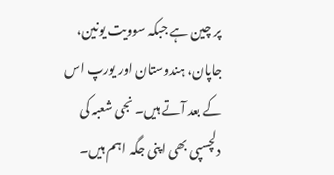پر چین ہے جبکہ سوویت یونین، جاپان، ہندوستان اور یورپ اس کے بعد آتے ہیں۔ نجی شعبہ کی دلچسپی بھی اپنی جگہ اہم ہیں۔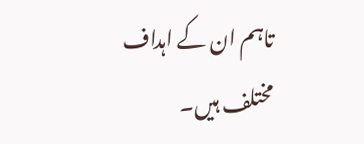تاہم ان کے اہداف مختلف ہیں۔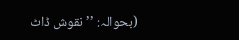(بحوالہ: ’’نقوش ڈاٹ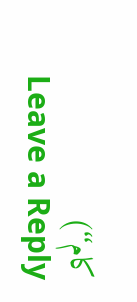کام‘‘)
Leave a Reply